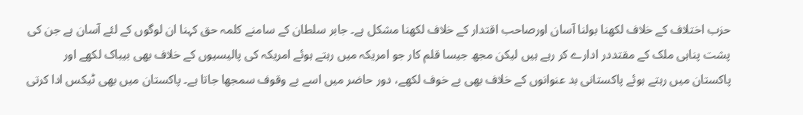حزب اختلاف کے خلاف لکھنا بولنا آسان اورصاحب اقتدار کے خلاف لکھنا مشکل ہے۔ جابر سلطان کے سامنے کلمہ حق کہنا ان لوگوں کے لئے آسان ہے جن کی پشت پناہی ملک کے مقتددر ادارے کر رہے ہیں لیکن مجھ جیسا قلم کار جو امریکہ میں رہتے ہوئے امریکہ کی پالیسیوں کے خلاف بھی بیباک لکھے اور پاکستان میں رہتے ہوئے پاکستانی بد عنوانوں کے خلاف بھی بے خوف لکھے، دور حاضر میں اسے بے وقوف سمجھا جاتا ہے۔ پاکستان میں بھی ٹیکس ادا کرتی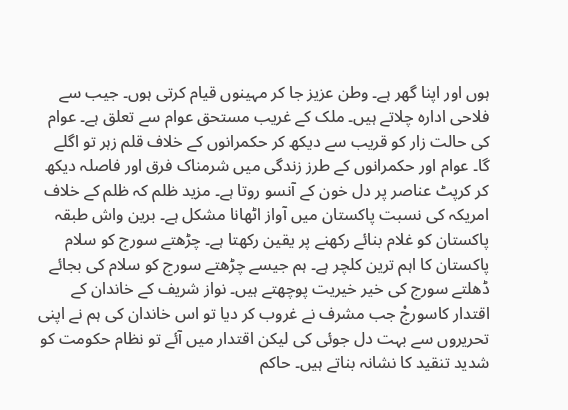ہوں اور اپنا گھر ہے۔ وطن عزیز جا کر مہینوں قیام کرتی ہوں۔ جیب سے فلاحی ادارہ چلاتے ہیں۔ ملک کے غریب مستحق عوام سے تعلق ہے۔ عوام کی حالت زار کو قریب سے دیکھ کر حکمرانوں کے خلاف قلم زہر تو اگلے گا۔ عوام اور حکمرانوں کے طرز زندگی میں شرمناک فرق اور فاصلہ دیکھ کر کرپٹ عناصر پر دل خون کے آنسو روتا ہے۔ مزید ظلم کہ ظلم کے خلاف امریکہ کی نسبت پاکستان میں آواز اٹھانا مشکل ہے۔ برین واش طبقہ پاکستان کو غلام بنائے رکھنے پر یقین رکھتا ہے۔ چڑھتے سورج کو سلام پاکستان کا اہم ترین کلچر ہے۔ ہم جیسے چڑھتے سورج کو سلام کی بجائے ڈھلتے سورج کی خیر خیریت پوچھتے ہیں۔ نواز شریف کے خاندان کے اقتدار کاسورجْ جب مشرف نے غروب کر دیا تو اس خاندان کی ہم نے اپنی تحریروں سے بہت دل جوئی کی لیکن اقتدار میں آئے تو نظام حکومت کو شدید تنقید کا نشانہ بناتے ہیں۔ حاکم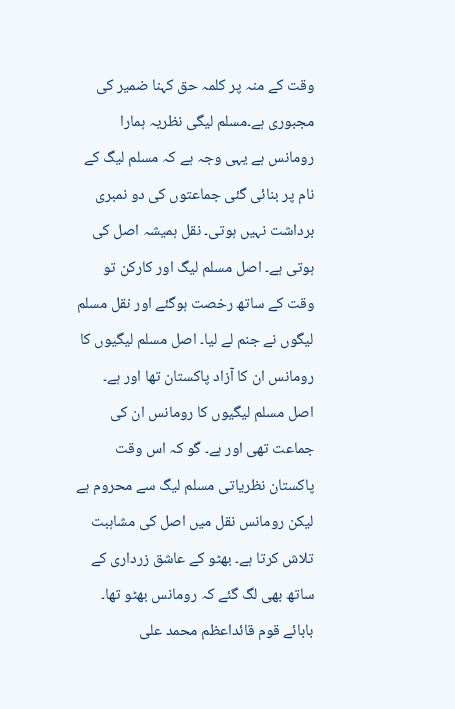وقت کے منہ پر کلمہ حق کہنا ضمیر کی مجبوری ہے۔مسلم لیگی نظریہ ہمارا رومانس ہے یہی وجہ ہے کہ مسلم لیگ کے نام پر بنائی گئی جماعتوں کی دو نمبری برداشت نہیں ہوتی۔ نقل ہمیشہ اصل کی ہوتی ہے۔ اصل مسلم لیگ اور کارکن تو وقت کے ساتھ رخصت ہوگئے اور نقل مسلم لیگوں نے جنم لے لیا۔ اصل مسلم لیگیوں کا رومانس ان کا آزاد پاکستان تھا اور ہے۔ اصل مسلم لیگیوں کا رومانس ان کی جماعت تھی اور ہے۔ گو کہ اس وقت پاکستان نظریاتی مسلم لیگ سے محروم ہے لیکن رومانس نقل میں اصل کی مشاہبت تلاش کرتا ہے۔ بھٹو کے عاشق زرداری کے ساتھ بھی لگ گئے کہ رومانس بھٹو تھا۔ بابائے قوم قائداعظم محمد علی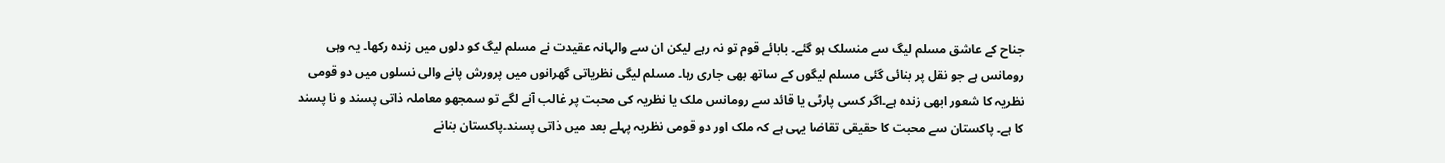جناح کے عاشق مسلم لیگ سے منسلک ہو گئے۔ بابائے قوم تو نہ رہے لیکن ان سے والہانہ عقیدت نے مسلم لیگ کو دلوں میں زندہ رکھا۔ یہ وہی رومانس ہے جو نقل پر بنائی گئی مسلم لیگوں کے ساتھ بھی جاری رہا۔ مسلم لیگی نظریاتی گھرانوں میں پرورش پانے والی نسلوں میں دو قومی نظریہ کا شعور ابھی زندہ ہے۔اگر کسی پارٹی یا قائد سے رومانس ملک یا نظریہ کی محبت پر غالب آنے لگے تو سمجھو معاملہ ذاتی پسند و نا پسند کا ہے۔ پاکستان سے محبت کا حقیقی تقاضا یہی ہے کہ ملک اور دو قومی نظریہ پہلے بعد میں ذاتی پسند۔پاکستان بنانے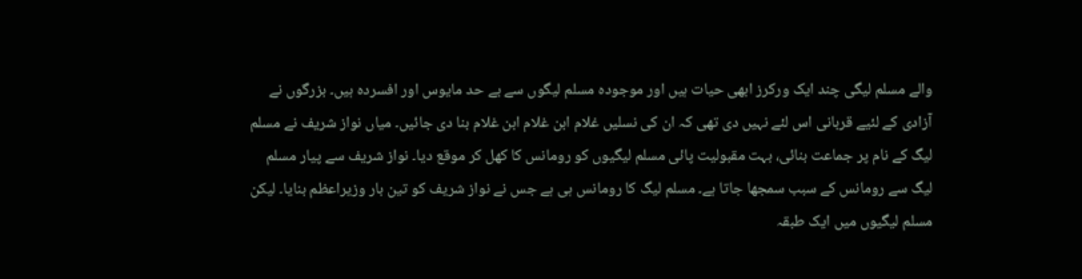والے مسلم لیگی چند ایک ورکرز ابھی حیات ہیں اور موجودہ مسلم لیگوں سے بے حد مایوس اور افسردہ ہیں۔ بزرگوں نے آزادی کے لئیے قربانی اس لئے نہیں دی تھی کہ ان کی نسلیں غلام ابن غلام ابن غلام بنا دی جائیں۔ میاں نواز شریف نے مسلم لیگ کے نام پر جماعت بنائی، بہت مقبولیت پائی مسلم لیگیوں کو رومانس کا کھل کر موقع دیا۔ نواز شریف سے پیار مسلم لیگ سے رومانس کے سبب سمجھا جاتا ہے۔ مسلم لیگ کا رومانس ہی ہے جس نے نواز شریف کو تین بار وزیراعظم بنایا۔ لیکن مسلم لیگیوں میں ایک طبقہ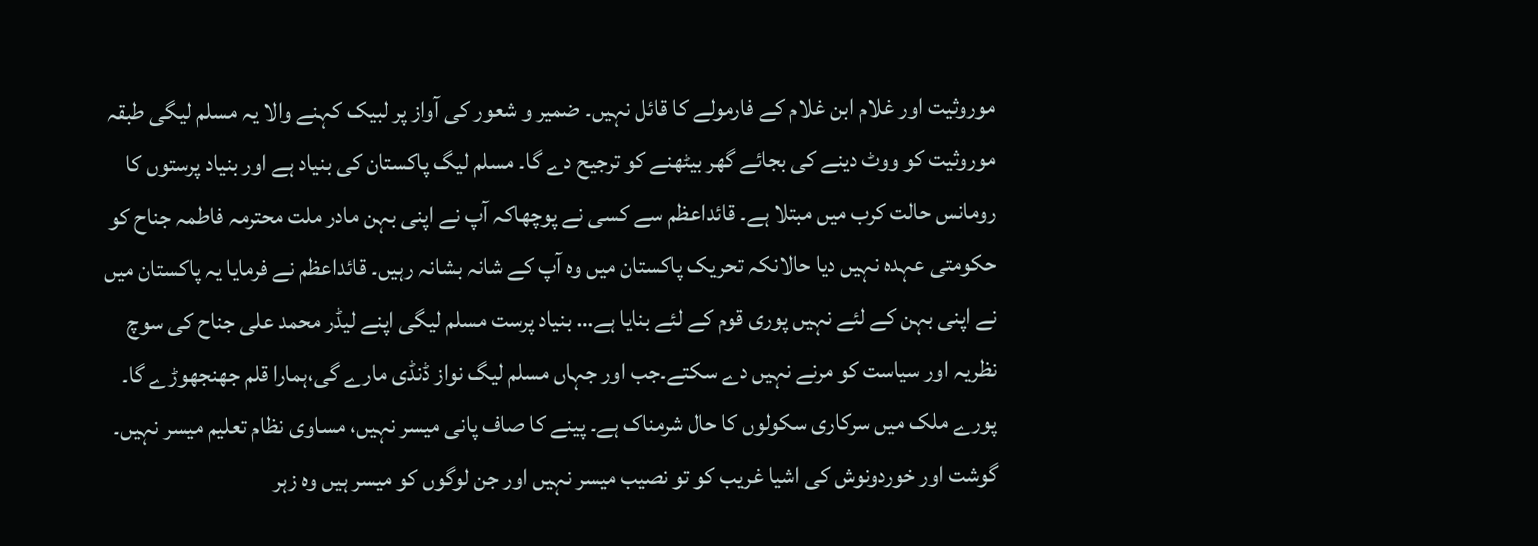موروثیت اور غلام ابن غلام کے فارمولے کا قائل نہیں۔ ضمیر و شعور کی آواز پر لبیک کہنے والا یہ مسلم لیگی طبقہ موروثیت کو ووٹ دینے کی بجائے گھر بیٹھنے کو ترجیح دے گا۔ مسلم لیگ پاکستان کی بنیاد ہے اور بنیاد پرستوں کا رومانس حالت کرب میں مبتلا ہے۔ قائداعظم سے کسی نے پوچھاکہ آپ نے اپنی بہن مادر ملت محترمہ فاطمہ جناح کو حکومتی عہدہ نہیں دیا حالانکہ تحریک پاکستان میں وہ آپ کے شانہ بشانہ رہیں۔ قائداعظم نے فرمایا یہ پاکستان میں نے اپنی بہن کے لئے نہیں پوری قوم کے لئے بنایا ہے… بنیاد پرست مسلم لیگی اپنے لیڈر محمد علی جناح کی سوچ نظریہ اور سیاست کو مرنے نہیں دے سکتے۔جب اور جہاں مسلم لیگ نواز ڈنڈی مارے گی،ہمارا قلم جھنجھوڑے گا۔ پورے ملک میں سرکاری سکولوں کا حال شرمناک ہے۔ پینے کا صاف پانی میسر نہیں، مساوی نظام تعلیم میسر نہیں۔ گوشت اور خوردونوش کی اشیا غریب کو تو نصیب میسر نہیں اور جن لوگوں کو میسر ہیں وہ زہر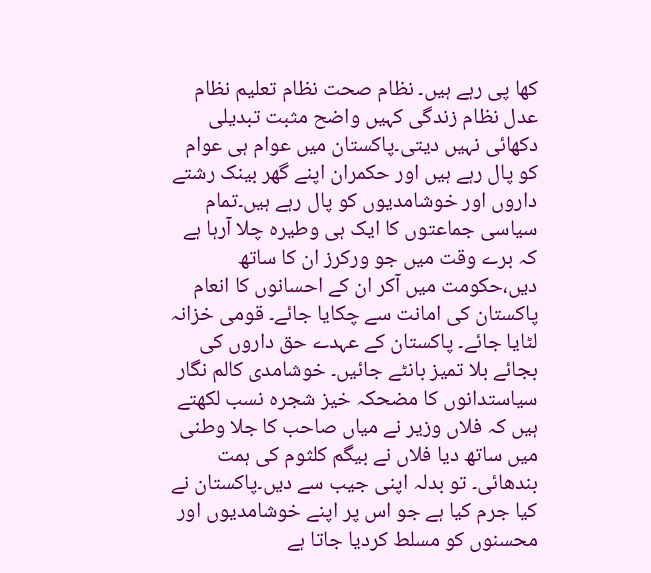کھا پی رہے ہیں۔ نظام صحت نظام تعلیم نظام عدل نظام زندگی کہیں واضح مثبت تبدیلی دکھائی نہیں دیتی۔پاکستان میں عوام ہی عوام کو پال رہے ہیں اور حکمران اپنے گھر بینک رشتے داروں اور خوشامدیوں کو پال رہے ہیں۔تمام سیاسی جماعتوں کا ایک ہی وطیرہ چلا آرہا ہے کہ برے وقت میں جو ورکرز ان کا ساتھ دیں،حکومت میں آکر ان کے احسانوں کا انعام پاکستان کی امانت سے چکایا جائے۔ قومی خزانہ لٹایا جائے۔ پاکستان کے عہدے حق داروں کی بجائے بلا تمیز بانٹے جائیں۔ خوشامدی کالم نگار سیاستدانوں کا مضحکہ خیز شجرہ نسب لکھتے ہیں کہ فلاں وزیر نے میاں صاحب کا جلا وطنی میں ساتھ دیا فلاں نے بیگم کلثوم کی ہمت بندھائی۔ تو بدلہ اپنی جیب سے دیں۔پاکستان نے کیا جرم کیا ہے جو اس پر اپنے خوشامدیوں اور محسنوں کو مسلط کردیا جاتا ہے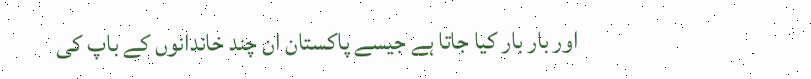اور بار بار کیا جاتا ہے جیسے پاکستان ان چند خاندانوں کے باپ کی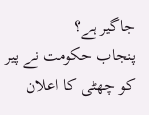جاگیر ہے؟
پنجاب حکومت نے پیر کو چھٹی کا اعلان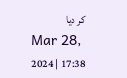کر دیا
Mar 28, 2024 | 17:38